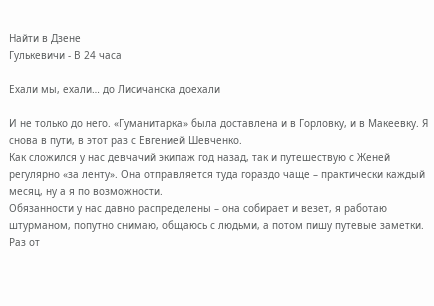Найти в Дзене
Гулькевичи - В 24 часа

Ехали мы, ехали… до Лисичанска доехали

И не только до него. «Гуманитарка» была доставлена и в Горловку, и в Макеевку. Я снова в пути, в этот раз с Евгенией Шевченко.
Как сложился у нас девчачий экипаж год назад, так и путешествую с Женей регулярно «за ленту». Она отправляется туда гораздо чаще – практически каждый месяц, ну а я по возможности.
Обязанности у нас давно распределены – она собирает и везет, я работаю штурманом, попутно снимаю, общаюсь с людьми, а потом пишу путевые заметки. Раз от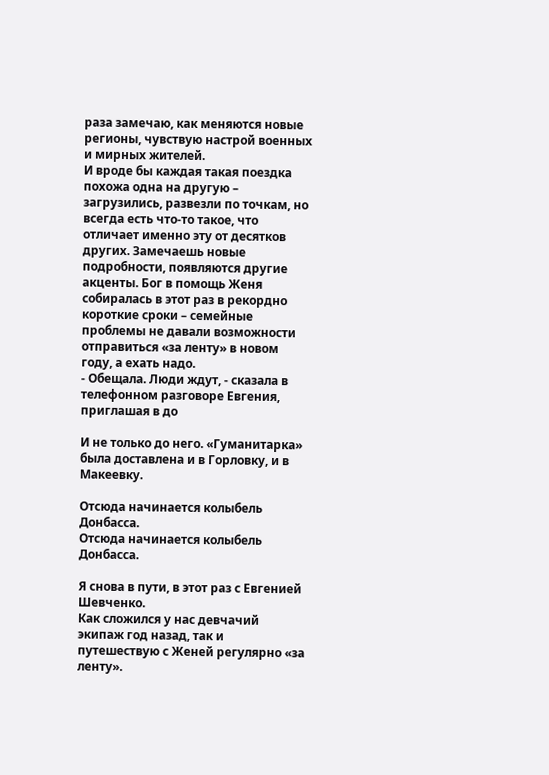раза замечаю, как меняются новые регионы, чувствую настрой военных и мирных жителей.
И вроде бы каждая такая поездка похожа одна на другую – загрузились, развезли по точкам, но всегда есть что-то такое, что отличает именно эту от десятков других. Замечаешь новые подробности, появляются другие акценты. Бог в помощь Женя собиралась в этот раз в рекордно короткие сроки – семейные проблемы не давали возможности отправиться «за ленту» в новом году, а ехать надо.
- Обещала. Люди ждут, - сказала в телефонном разговоре Евгения, приглашая в до

И не только до него. «Гуманитарка» была доставлена и в Горловку, и в Макеевку.

Отсюда начинается колыбель Донбасса.
Отсюда начинается колыбель Донбасса.

Я снова в пути, в этот раз с Евгенией Шевченко.
Как сложился у нас девчачий экипаж год назад, так и путешествую с Женей регулярно «за ленту».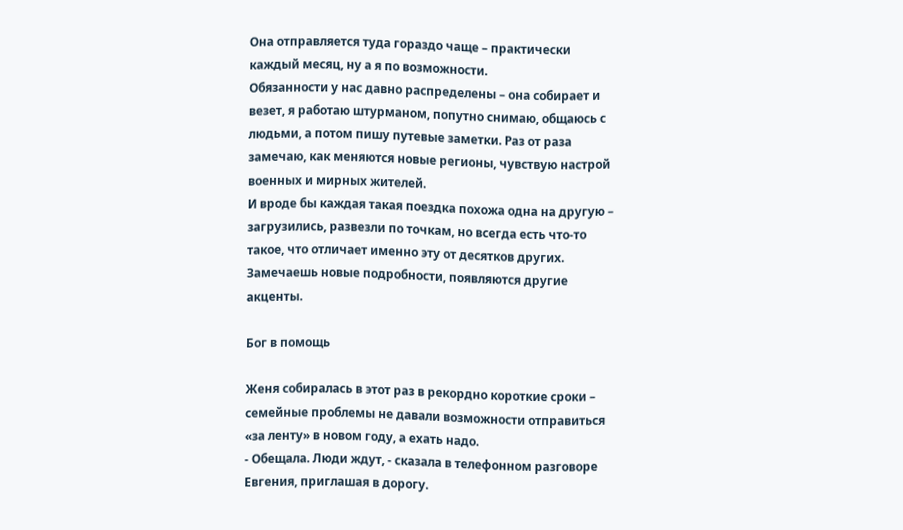Она отправляется туда гораздо чаще – практически каждый месяц, ну а я по возможности.
Обязанности у нас давно распределены – она собирает и везет, я работаю штурманом, попутно снимаю, общаюсь с людьми, а потом пишу путевые заметки. Раз от раза замечаю, как меняются новые регионы, чувствую настрой военных и мирных жителей.
И вроде бы каждая такая поездка похожа одна на другую – загрузились, развезли по точкам, но всегда есть что-то такое, что отличает именно эту от десятков других. Замечаешь новые подробности, появляются другие акценты.

Бог в помощь

Женя собиралась в этот раз в рекордно короткие сроки – семейные проблемы не давали возможности отправиться «за ленту» в новом году, а ехать надо.
- Обещала. Люди ждут, - сказала в телефонном разговоре Евгения, приглашая в дорогу.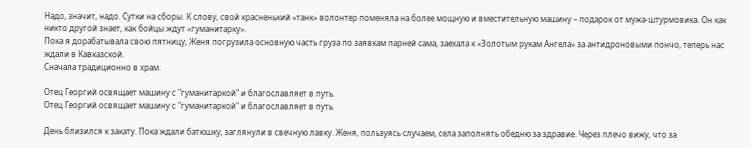Надо, значит, надо. Сутки на сборы. К слову, свой красненький «танк» волонтер поменяла на более мощную и вместительную машину – подарок от мужа-штурмовика. Он как никто другой знает, как бойцы ждут «гуманитарку».
Пока я дорабатывала свою пятницу, Женя погрузила основную часть груза по заявкам парней сама, заехала к «Золотым рукам Ангела» за антидроновыми пончо, теперь нас ждали в Кавказской.
Сначала традиционно в храм.

Отец Георгий освящает машину с "гуманитаркой" и благославляет в путь.
Отец Георгий освящает машину с "гуманитаркой" и благославляет в путь.

День близился к закату. Пока ждали батюшку, заглянули в свечную лавку. Женя, пользуясь случаем, села заполнять обедню за здравие. Через плечо вижу, что за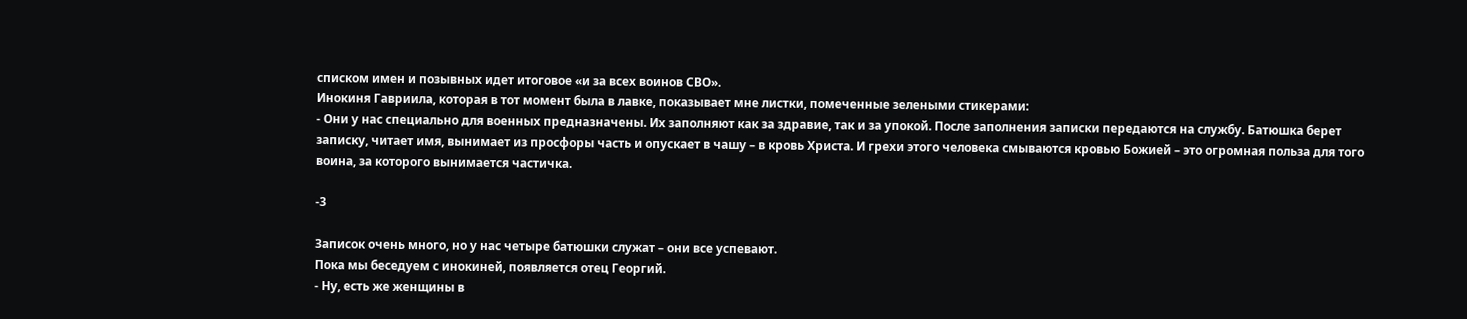списком имен и позывных идет итоговое «и за всех воинов СВО».
Инокиня Гавриила, которая в тот момент была в лавке, показывает мне листки, помеченные зелеными стикерами:
- Они у нас специально для военных предназначены. Их заполняют как за здравие, так и за упокой. После заполнения записки передаются на службу. Батюшка берет записку, читает имя, вынимает из просфоры часть и опускает в чашу – в кровь Христа. И грехи этого человека смываются кровью Божией – это огромная польза для того воина, за которого вынимается частичка.

-3

Записок очень много, но у нас четыре батюшки служат – они все успевают.
Пока мы беседуем с инокиней, появляется отец Георгий.
- Ну, есть же женщины в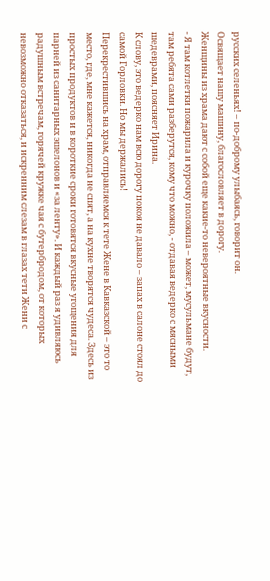русских селеньях! – по-доброму улыбаясь, говорит он.
Освящает нашу машину, благословляет в дорогу.
Женщины из храма дают с собой еще какие-то невероятные вкусности.
- Я там котлетки пожарила и курочку положила – может, мусульмане будут, там ребята сами разберутся, кому что можно, - отдавая ведерко с мясными шедеврами, поясняет Ирина.
К слову, это ведерко нам всю дорогу покоя не давало – запах в салоне стоял до самой Горловки. Но мы держались!
Перекрестившись на храм, отправляемся к тете Жене в Кавказской – это то место, где, мне кажется, никогда не спят, а на кухне творятся чудеса. Здесь из простых продуктов и в короткие сроки готовятся вкусные угощения для парней из санитарных эшелонов и «за ленту». И каждый раз я удивляюсь радушным встречам, горячей кружке чая с бутербродом, от которых невозможно отказаться, и искренним слезам в глазах тети Жени с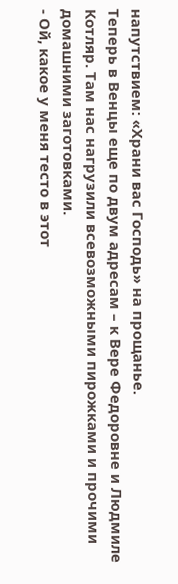напутствием: «Храни вас Господь» на прощанье.
Теперь в Венцы еще по двум адресам – к Вере Федоровне и Людмиле Котляр. Там нас нагрузили всевозможными пирожками и прочими домашними заготовками.
- Ой, какое у меня тесто в этот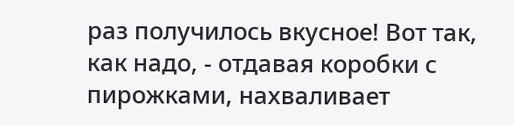раз получилось вкусное! Вот так, как надо, - отдавая коробки с пирожками, нахваливает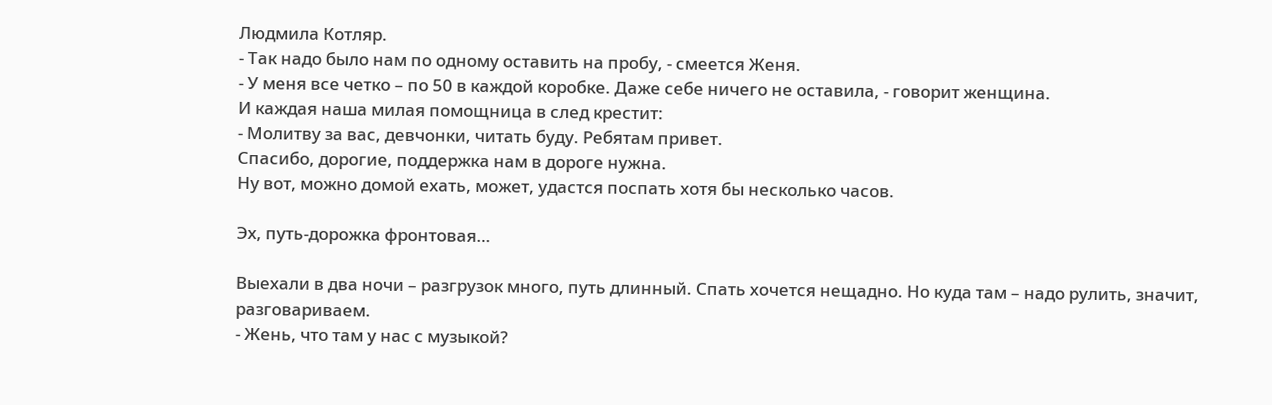Людмила Котляр.
- Так надо было нам по одному оставить на пробу, - смеется Женя.
- У меня все четко – по 50 в каждой коробке. Даже себе ничего не оставила, - говорит женщина.
И каждая наша милая помощница в след крестит:
- Молитву за вас, девчонки, читать буду. Ребятам привет.
Спасибо, дорогие, поддержка нам в дороге нужна.
Ну вот, можно домой ехать, может, удастся поспать хотя бы несколько часов.

Эх, путь-дорожка фронтовая…

Выехали в два ночи – разгрузок много, путь длинный. Спать хочется нещадно. Но куда там – надо рулить, значит, разговариваем.
- Жень, что там у нас с музыкой?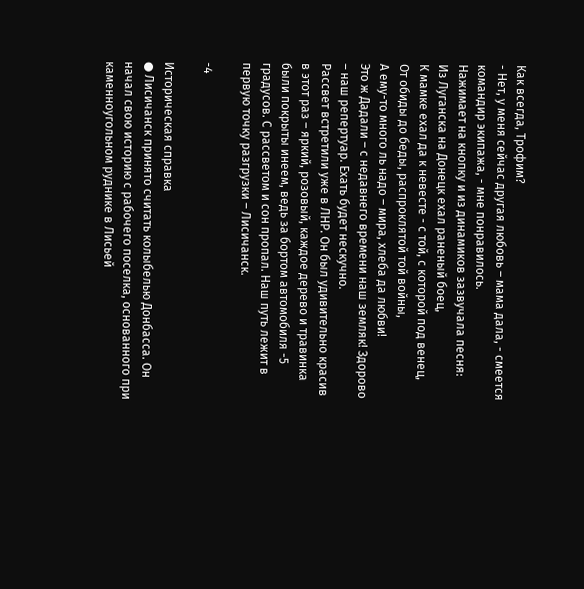Как всегда, Трофим?
- Нет, у меня сейчас другая любовь – мама дала, - смеется командир экипажа, - мне понравилось.
Нажимает на кнопку и из динамиков зазвучала песня:
Из Луганска на Донецк ехал раненый боец,
К мамке ехал да к невесте - с той, с которой под венец,
От обиды до беды, распроклятой той войны,
А ему-то много ль надо – мира, хлеба да любви!
Это ж Дадали – с недавнего времени наш земляк! Здорово – наш репертуар. Ехать будет нескучно.
Рассвет встретили уже в ЛНР. Он был удивительно красив в этот раз – яркий, розовый, каждое дерево и травинка были покрыты инеем, ведь за бортом автомобиля -5 градусов. С рассветом и сон пропал. Наш путь лежит в первую точку разгрузки – Лисичанск.

-4

Историческая справка
● Лисичанск принято считать колыбелью Донбасса. Он начал свою историю с рабочего поселка, основанного при каменноугольном руднике в Лисьей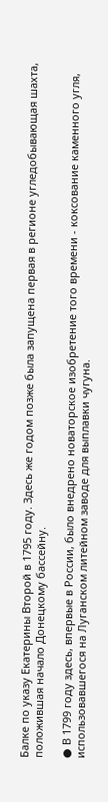Балке по указу Екатерины Второй в 1795 году. Здесь же годом позже была запущена первая в регионе угледобывающая шахта, положившая начало Донецкому бассейну.

● В 1799 году здесь, впервые в России, было внедрено новаторское изобретение того времени - коксование каменного угля, использовавшегося на Луганском литейном заводе для выплавки чугуна.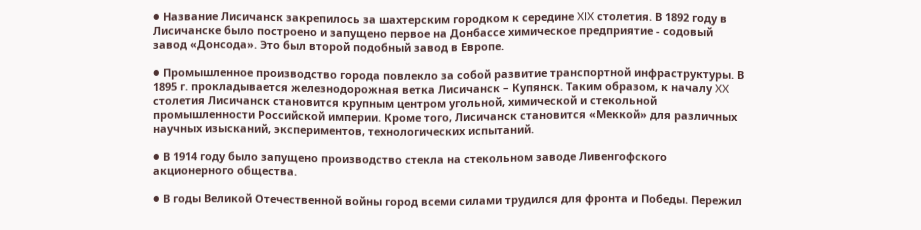● Название Лисичанск закрепилось за шахтерским городком к середине XIX столетия. В 1892 году в Лисичанске было построено и запущено первое на Донбассе химическое предприятие - содовый завод «Донсода». Это был второй подобный завод в Европе.

● Промышленное производство города повлекло за собой развитие транспортной инфраструктуры. В 1895 г. прокладывается железнодорожная ветка Лисичанск – Купянск. Таким образом, к началу XX столетия Лисичанск становится крупным центром угольной, химической и стекольной промышленности Российской империи. Кроме того, Лисичанск становится «Меккой» для различных научных изысканий, экспериментов, технологических испытаний.

● В 1914 году было запущено производство стекла на стекольном заводе Ливенгофского акционерного общества.

● В годы Великой Отечественной войны город всеми силами трудился для фронта и Победы. Пережил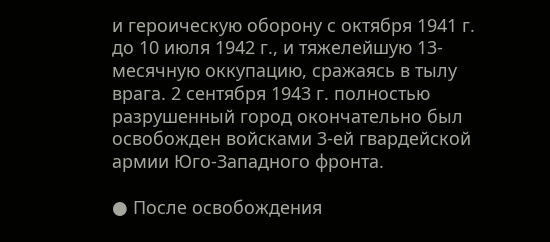и героическую оборону с октября 1941 г. до 10 июля 1942 г., и тяжелейшую 13-месячную оккупацию, сражаясь в тылу врага. 2 сентября 1943 г. полностью разрушенный город окончательно был освобожден войсками 3-ей гвардейской армии Юго-Западного фронта.

● После освобождения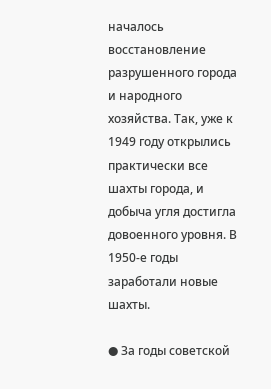началось восстановление разрушенного города и народного хозяйства. Так, уже к 1949 году открылись практически все шахты города, и добыча угля достигла довоенного уровня. В 1950-е годы заработали новые шахты.

● За годы советской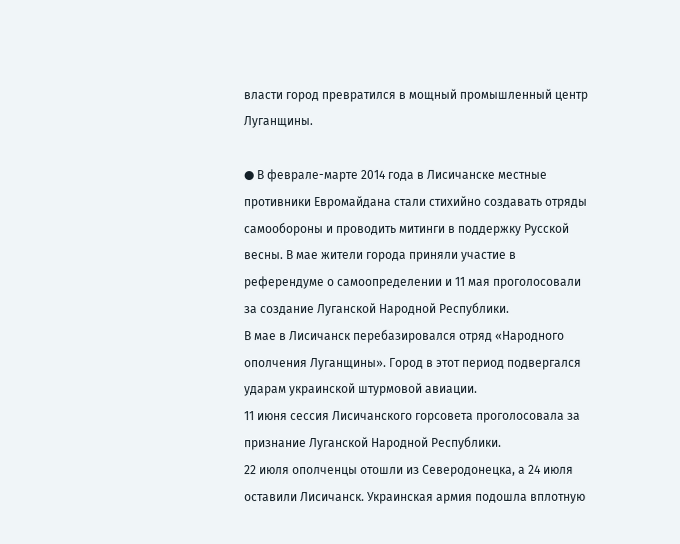власти город превратился в мощный промышленный центр Луганщины.

● В феврале-марте 2014 года в Лисичанске местные противники Евромайдана стали стихийно создавать отряды самообороны и проводить митинги в поддержку Русской весны. В мае жители города приняли участие в референдуме о самоопределении и 11 мая проголосовали за создание Луганской Народной Республики.
В мае в Лисичанск перебазировался отряд «Народного ополчения Луганщины». Город в этот период подвергался ударам украинской штурмовой авиации.
11 июня сессия Лисичанского горсовета проголосовала за признание Луганской Народной Республики.
22 июля ополченцы отошли из Северодонецка, а 24 июля оставили Лисичанск. Украинская армия подошла вплотную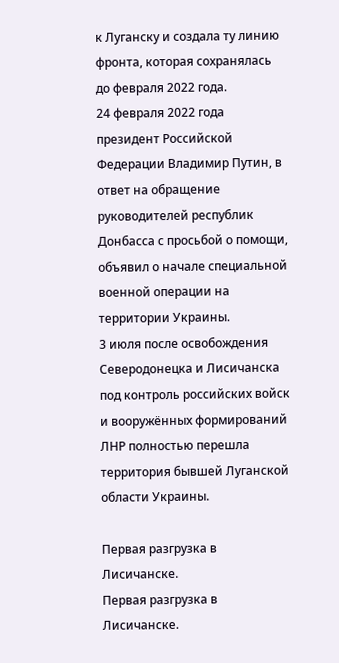к Луганску и создала ту линию фронта, которая сохранялась до февраля 2022 года.
24 февраля 2022 года президент Российской Федерации Владимир Путин, в ответ на обращение руководителей республик Донбасса с просьбой о помощи, объявил о начале специальной военной операции на территории Украины.
3 июля после освобождения Северодонецка и Лисичанска под контроль российских войск и вооружённых формирований ЛНР полностью перешла территория бывшей Луганской области Украины.

Первая разгрузка в Лисичанске.
Первая разгрузка в Лисичанске.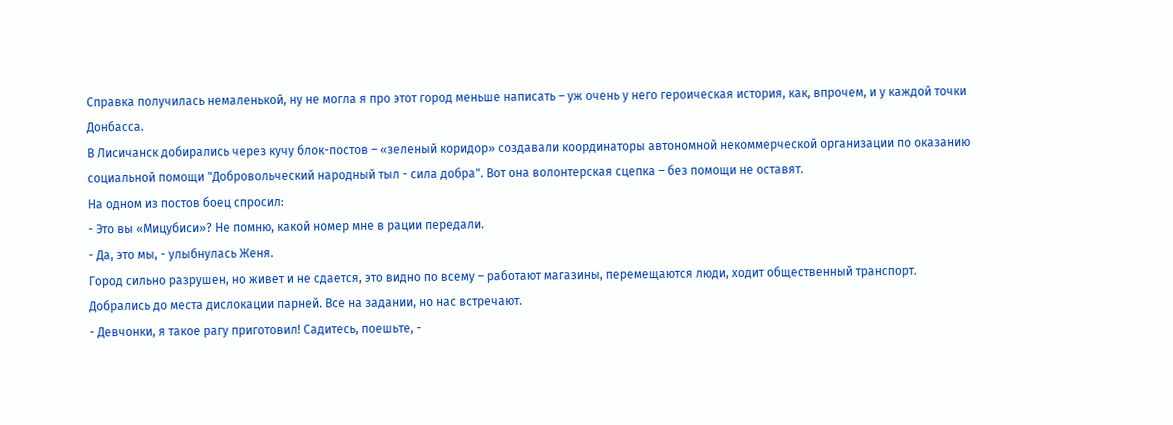Справка получилась немаленькой, ну не могла я про этот город меньше написать – уж очень у него героическая история, как, впрочем, и у каждой точки Донбасса.
В Лисичанск добирались через кучу блок-постов – «зеленый коридор» создавали координаторы автономной некоммерческой организации по оказанию социальной помощи "Добровольческий народный тыл - сила добра". Вот она волонтерская сцепка – без помощи не оставят.
На одном из постов боец спросил:
- Это вы «Мицубиси»? Не помню, какой номер мне в рации передали.
- Да, это мы, - улыбнулась Женя.
Город сильно разрушен, но живет и не сдается, это видно по всему – работают магазины, перемещаются люди, ходит общественный транспорт.
Добрались до места дислокации парней. Все на задании, но нас встречают.
- Девчонки, я такое рагу приготовил! Садитесь, поешьте, -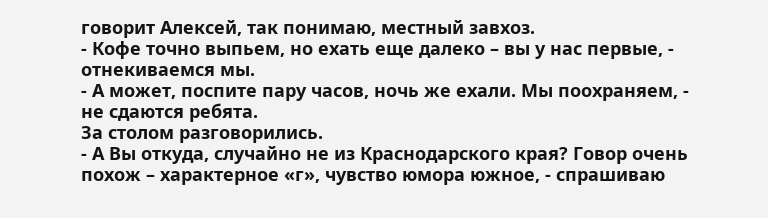говорит Алексей, так понимаю, местный завхоз.
- Кофе точно выпьем, но ехать еще далеко – вы у нас первые, - отнекиваемся мы.
- А может, поспите пару часов, ночь же ехали. Мы поохраняем, - не сдаются ребята.
За столом разговорились.
- А Вы откуда, случайно не из Краснодарского края? Говор очень похож – характерное «г», чувство юмора южное, - спрашиваю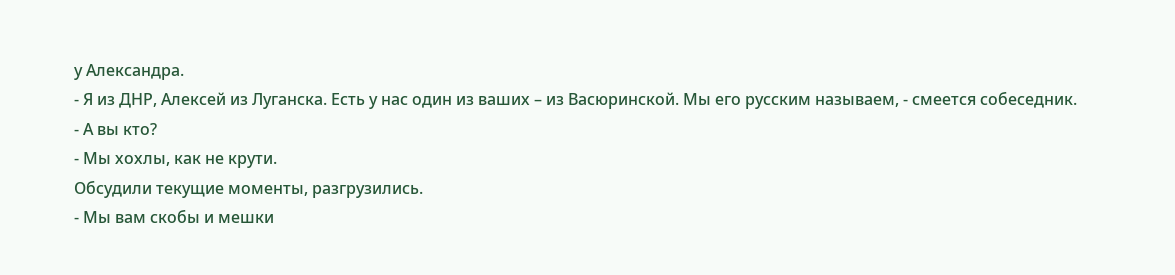у Александра.
- Я из ДНР, Алексей из Луганска. Есть у нас один из ваших – из Васюринской. Мы его русским называем, - смеется собеседник.
- А вы кто?
- Мы хохлы, как не крути.
Обсудили текущие моменты, разгрузились.
- Мы вам скобы и мешки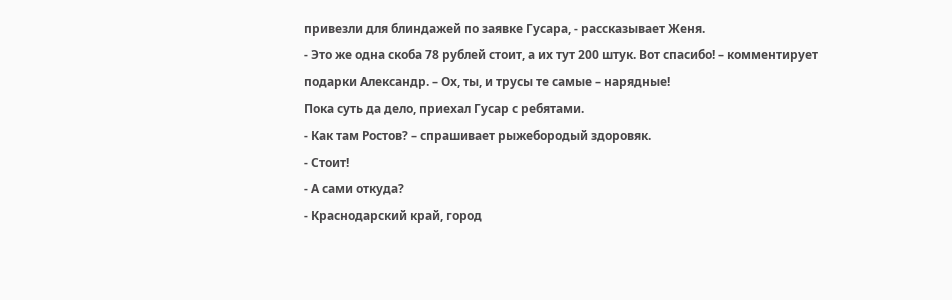привезли для блиндажей по заявке Гусара, - рассказывает Женя.
- Это же одна скоба 78 рублей стоит, а их тут 200 штук. Вот спасибо! – комментирует подарки Александр. – Ох, ты, и трусы те самые – нарядные!
Пока суть да дело, приехал Гусар с ребятами.
- Как там Ростов? – спрашивает рыжебородый здоровяк.
- Стоит!
- А сами откуда?
- Краснодарский край, город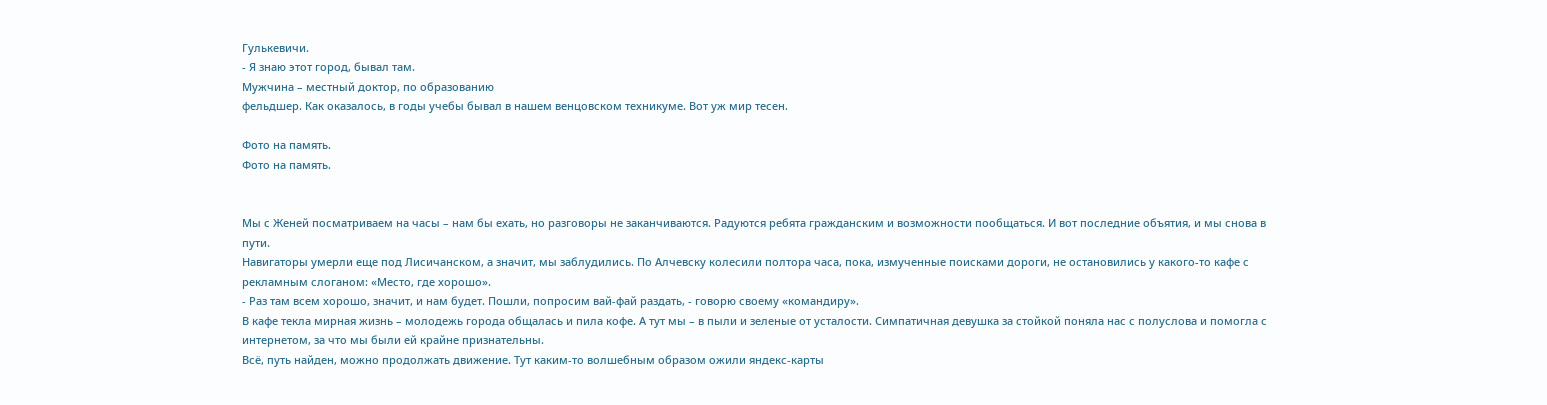Гулькевичи.
- Я знаю этот город, бывал там.
Мужчина – местный доктор, по образованию
фельдшер. Как оказалось, в годы учебы бывал в нашем венцовском техникуме. Вот уж мир тесен.

Фото на память.
Фото на память.


Мы с Женей посматриваем на часы – нам бы ехать, но разговоры не заканчиваются. Радуются ребята гражданским и возможности пообщаться. И вот последние объятия, и мы снова в пути.
Навигаторы умерли еще под Лисичанском, а значит, мы заблудились. По Алчевску колесили полтора часа, пока, измученные поисками дороги, не остановились у какого-то кафе с рекламным слоганом: «Место, где хорошо».
- Раз там всем хорошо, значит, и нам будет. Пошли, попросим вай-фай раздать, - говорю своему «командиру».
В кафе текла мирная жизнь – молодежь города общалась и пила кофе. А тут мы – в пыли и зеленые от усталости. Симпатичная девушка за стойкой поняла нас с полуслова и помогла с интернетом, за что мы были ей крайне признательны.
Всё, путь найден, можно продолжать движение. Тут каким-то волшебным образом ожили яндекс-карты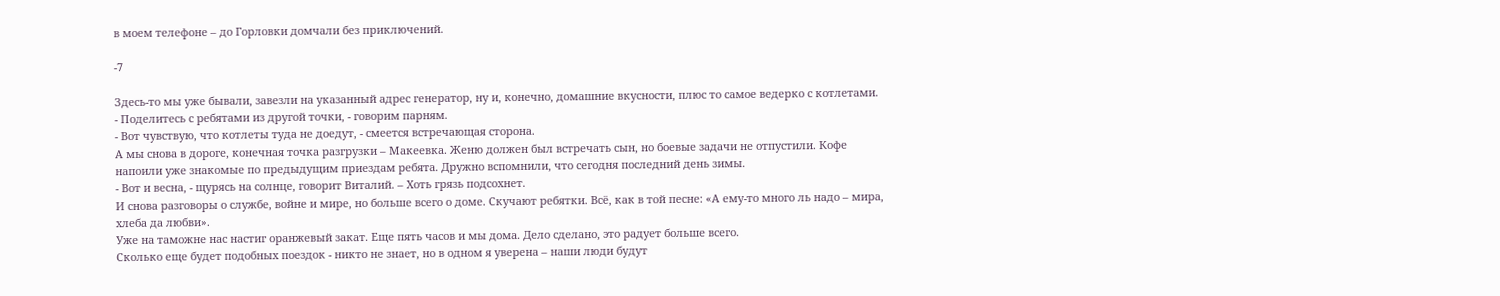в моем телефоне – до Горловки домчали без приключений.

-7

Здесь-то мы уже бывали, завезли на указанный адрес генератор, ну и, конечно, домашние вкусности, плюс то самое ведерко с котлетами.
- Поделитесь с ребятами из другой точки, - говорим парням.
- Вот чувствую, что котлеты туда не доедут, - смеется встречающая сторона.
А мы снова в дороге, конечная точка разгрузки – Макеевка. Женю должен был встречать сын, но боевые задачи не отпустили. Кофе напоили уже знакомые по предыдущим приездам ребята. Дружно вспомнили, что сегодня последний день зимы.
- Вот и весна, - щурясь на солнце, говорит Виталий. – Хоть грязь подсохнет.
И снова разговоры о службе, войне и мире, но больше всего о доме. Скучают ребятки. Всё, как в той песне: «А ему-то много ль надо – мира, хлеба да любви».
Уже на таможне нас настиг оранжевый закат. Еще пять часов и мы дома. Дело сделано, это радует больше всего.
Сколько еще будет подобных поездок - никто не знает, но в одном я уверена – наши люди будут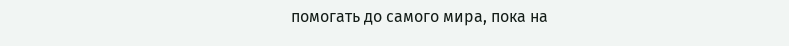помогать до самого мира, пока на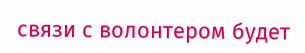связи с волонтером будет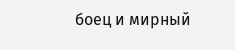боец и мирный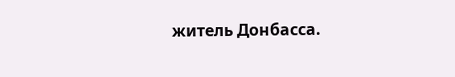житель Донбасса.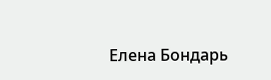Елена Бондарь